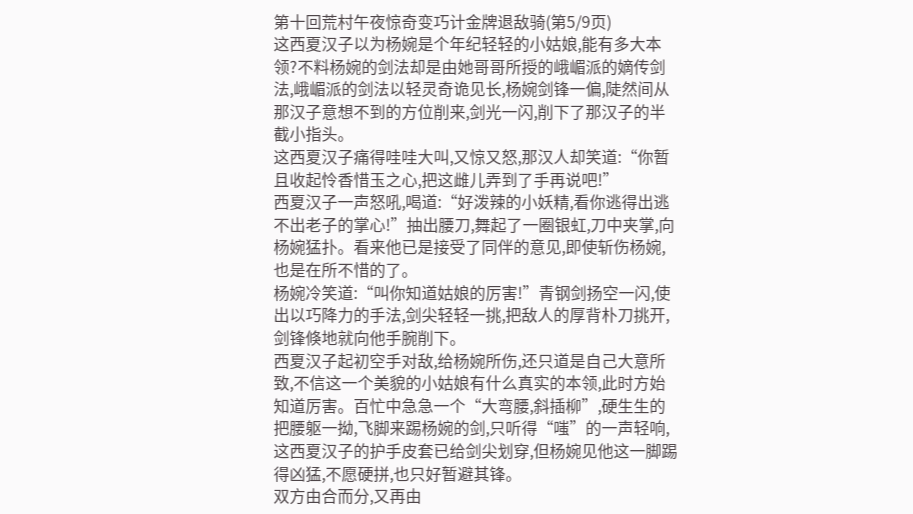第十回荒村午夜惊奇变巧计金牌退敌骑(第5/9页)
这西夏汉子以为杨婉是个年纪轻轻的小姑娘,能有多大本领?不料杨婉的剑法却是由她哥哥所授的峨嵋派的嫡传剑法,峨嵋派的剑法以轻灵奇诡见长,杨婉剑锋一偏,陡然间从那汉子意想不到的方位削来,剑光一闪,削下了那汉子的半截小指头。
这西夏汉子痛得哇哇大叫,又惊又怒,那汉人却笑道:“你暂且收起怜香惜玉之心,把这雌儿弄到了手再说吧!”
西夏汉子一声怒吼,喝道:“好泼辣的小妖精,看你逃得出逃不出老子的掌心!”抽出腰刀,舞起了一圈银虹,刀中夹掌,向杨婉猛扑。看来他已是接受了同伴的意见,即使斩伤杨婉,也是在所不惜的了。
杨婉冷笑道:“叫你知道姑娘的厉害!”青钢剑扬空一闪,使出以巧降力的手法,剑尖轻轻一挑,把敌人的厚背朴刀挑开,剑锋倏地就向他手腕削下。
西夏汉子起初空手对敌,给杨婉所伤,还只道是自己大意所致,不信这一个美貌的小姑娘有什么真实的本领,此时方始知道厉害。百忙中急急一个“大弯腰,斜插柳”,硬生生的把腰躯一拗,飞脚来踢杨婉的剑,只听得“嗤”的一声轻响,这西夏汉子的护手皮套已给剑尖划穿,但杨婉见他这一脚踢得凶猛,不愿硬拼,也只好暂避其锋。
双方由合而分,又再由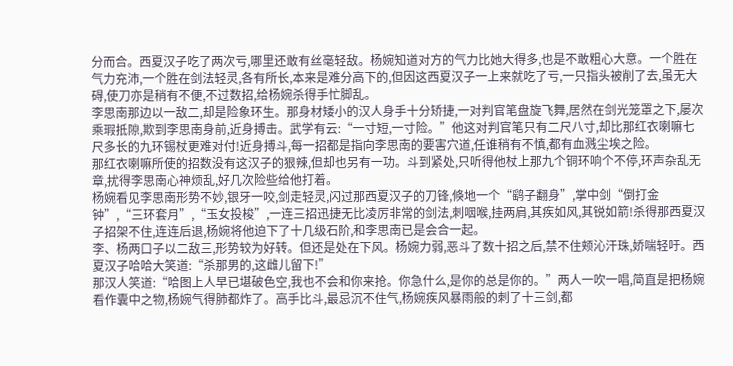分而合。西夏汉子吃了两次亏,哪里还敢有丝毫轻敌。杨婉知道对方的气力比她大得多,也是不敢粗心大意。一个胜在气力充沛,一个胜在剑法轻灵,各有所长,本来是难分高下的,但因这西夏汉子一上来就吃了亏,一只指头被削了去,虽无大碍,使刀亦是稍有不便,不过数招,给杨婉杀得手忙脚乱。
李思南那边以一敌二,却是险象环生。那身材矮小的汉人身手十分矫捷,一对判官笔盘旋飞舞,居然在剑光笼罩之下,屡次乘瑕抵隙,欺到李思南身前,近身搏击。武学有云:“一寸短,一寸险。”他这对判官笔只有二尺八寸,却比那红衣喇嘛七尺多长的九环锡杖更难对付!近身搏斗,每一招都是指向李思南的要害穴道,任谁稍有不慎,都有血溅尘埃之险。
那红衣喇嘛所使的招数没有这汉子的狠辣,但却也另有一功。斗到紧处,只听得他杖上那九个铜环响个不停,环声杂乱无章,扰得李思南心神烦乱,好几次险些给他打着。
杨婉看见李思南形势不妙,银牙一咬,剑走轻灵,闪过那西夏汉子的刀锋,倏地一个“鹞子翻身”,掌中剑“倒打金钟”,“三环套月”,“玉女投梭”,一连三招迅捷无比凌厉非常的剑法,刺咽喉,挂两肩,其疾如风,其锐如箭!杀得那西夏汉子招架不住,连连后退,杨婉将他迫下了十几级石阶,和李思南已是会合一起。
李、杨两口子以二敌三,形势较为好转。但还是处在下风。杨婉力弱,恶斗了数十招之后,禁不住颊沁汗珠,娇喘轻吁。西夏汉子哈哈大笑道:“杀那男的,这雌儿留下!”
那汉人笑道:“哈图上人早已堪破色空,我也不会和你来抢。你急什么,是你的总是你的。”两人一吹一唱,简直是把杨婉看作囊中之物,杨婉气得肺都炸了。高手比斗,最忌沉不住气,杨婉疾风暴雨般的刺了十三剑,都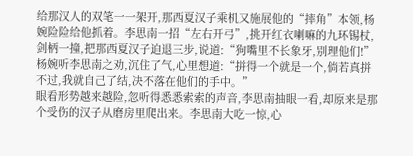给那汉人的双笔一一架开,那西夏汉子乘机又施展他的“摔角”本领,杨婉险险给他抓着。李思南一招“左右开弓”,挑开红衣喇嘛的九环锡杖,剑柄一撞,把那西夏汉子迫退三步,说道:“狗嘴里不长象牙,别理他们!”杨婉听李思南之劝,沉住了气,心里想道:“拼得一个就是一个,倘若真拼不过,我就自己了结,决不落在他们的手中。”
眼看形势越来越险,忽听得悉悉索索的声音,李思南抽眼一看,却原来是那个受伤的汉子从磨房里爬出来。李思南大吃一惊,心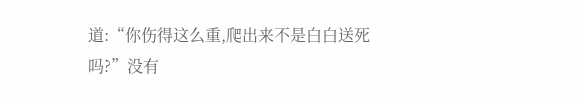道:“你伤得这么重,爬出来不是白白送死吗?”没有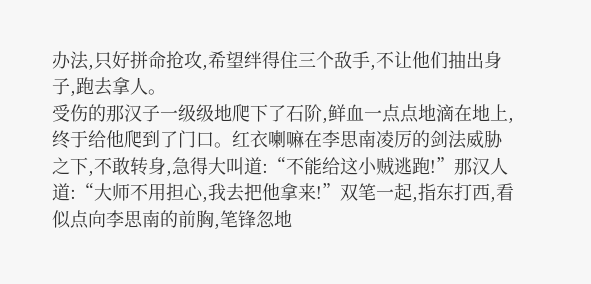办法,只好拼命抢攻,希望绊得住三个敌手,不让他们抽出身子,跑去拿人。
受伤的那汉子一级级地爬下了石阶,鲜血一点点地滴在地上,终于给他爬到了门口。红衣喇嘛在李思南凌厉的剑法威胁之下,不敢转身,急得大叫道:“不能给这小贼逃跑!”那汉人道:“大师不用担心,我去把他拿来!”双笔一起,指东打西,看似点向李思南的前胸,笔锋忽地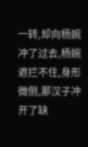一转,却向杨婉冲了过去,杨婉遮拦不住,身形微侧,那汉子冲开了缺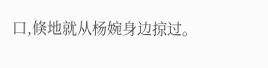口,倏地就从杨婉身边掠过。